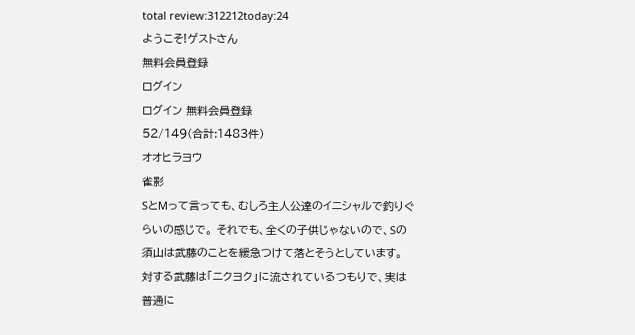total review:312212today:24
ようこそ!ゲストさん
無料会員登録
ログイン
ログイン 無料会員登録
52/149(合計:1483件)
オオヒラヨウ
雀影
SとMって言っても、むしろ主人公達のイニシャルで釣りぐらいの感じで。 それでも、全くの子供じゃないので、Sの須山は武藤のことを緩急つけて落とそうとしています。 対する武藤は「ニクヨク」に流されているつもりで、実は普通に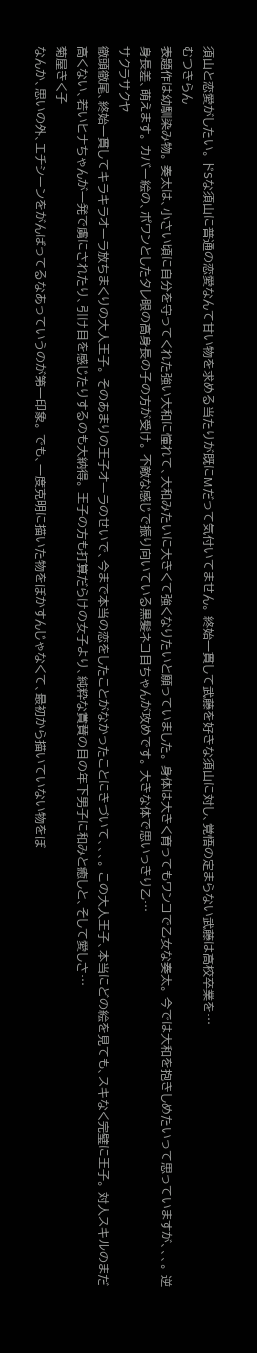須山と恋愛がしたい。 ドSな須山に普通の恋愛なんて甘い物を求める当たりが既にMだって気付いてません。 終始一貫して武藤を好きな須山に対し、覚悟の定まらない武藤は高校卒業を…
むつきらん
表題作は幼馴染み物。 奏太は、小さい頃に自分を守ってくれた強い大和に憧れて、大和みたいに大きくて強くなりたいと願っていました。 身体は大きく育ってもワンコで乙女な奏太。 今では大和を抱きしめたいって思っていますが、、、。 逆身長差、萌えます。 カバー絵の、ポワンとしたタレ眼の高身長の子の方が受け。 不敵な感じで振り向いている黒髪ネコ目ちゃんが攻めです。 大きな体で思いっきり乙…
サクラサクヤ
徹頭徹尾、終始一貫してキラキラオーラ放ちまくりの大人王子。 そのあまりの王子オーラのせいで、今まで本当の恋をしたことがなかったことにきづいて、、、。 この大人王子、本当にどの絵を見ても、スキなく完璧に王子。 対人スキルのまだ高くない、若いヒナちゃんが一発で虜にされたり、引け目を感じたりするのも大納得。 王子の方も打算だらけの女子より、純粋な賞賛の目の年下男子に和みと癒しと、そして愛しさ…
菊屋きく子
なんか、思いの外、エチシーンをがんばってるなあっていうのが第一印象。 でも、一度克明に描いた物をぼかすんじゃなくて、最初から描いていない物をぼ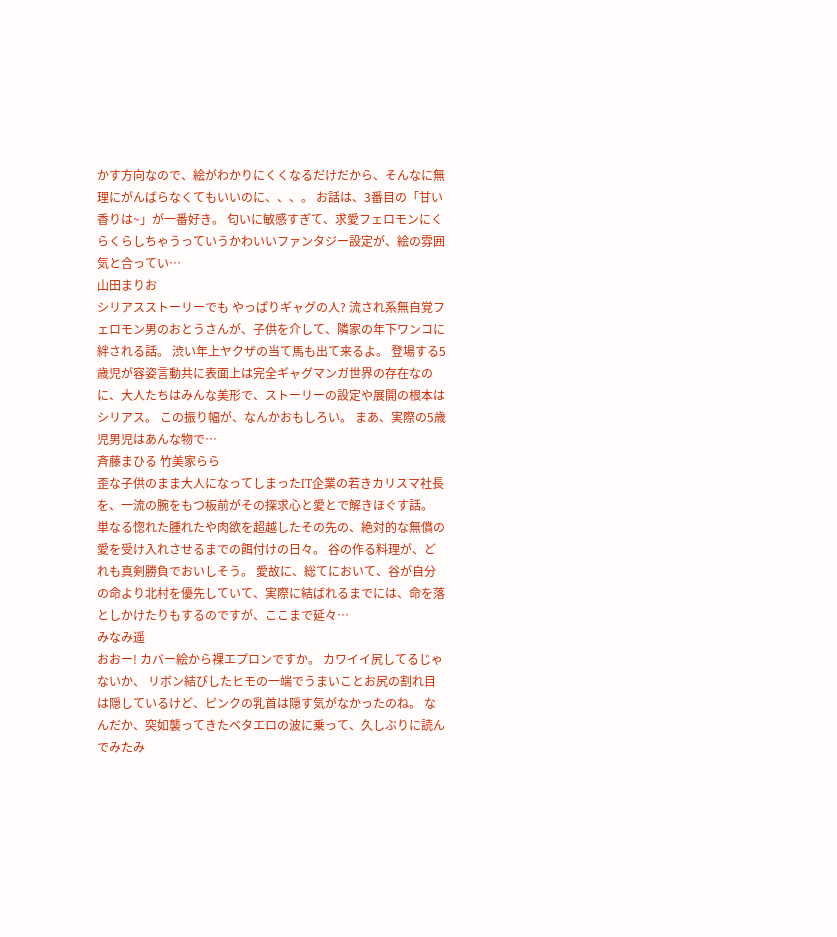かす方向なので、絵がわかりにくくなるだけだから、そんなに無理にがんばらなくてもいいのに、、、。 お話は、3番目の「甘い香りは~」が一番好き。 匂いに敏感すぎて、求愛フェロモンにくらくらしちゃうっていうかわいいファンタジー設定が、絵の雰囲気と合ってい…
山田まりお
シリアスストーリーでも やっぱりギャグの人? 流され系無自覚フェロモン男のおとうさんが、子供を介して、隣家の年下ワンコに絆される話。 渋い年上ヤクザの当て馬も出て来るよ。 登場する5歳児が容姿言動共に表面上は完全ギャグマンガ世界の存在なのに、大人たちはみんな美形で、ストーリーの設定や展開の根本はシリアス。 この振り幅が、なんかおもしろい。 まあ、実際の5歳児男児はあんな物で…
斉藤まひる 竹美家らら
歪な子供のまま大人になってしまったIT企業の若きカリスマ社長を、一流の腕をもつ板前がその探求心と愛とで解きほぐす話。 単なる惚れた腫れたや肉欲を超越したその先の、絶対的な無償の愛を受け入れさせるまでの餌付けの日々。 谷の作る料理が、どれも真剣勝負でおいしそう。 愛故に、総てにおいて、谷が自分の命より北村を優先していて、実際に結ばれるまでには、命を落としかけたりもするのですが、ここまで延々…
みなみ遥
おおー! カバー絵から裸エプロンですか。 カワイイ尻してるじゃないか、 リボン結びしたヒモの一端でうまいことお尻の割れ目は隠しているけど、ピンクの乳首は隠す気がなかったのね。 なんだか、突如襲ってきたベタエロの波に乗って、久しぶりに読んでみたみ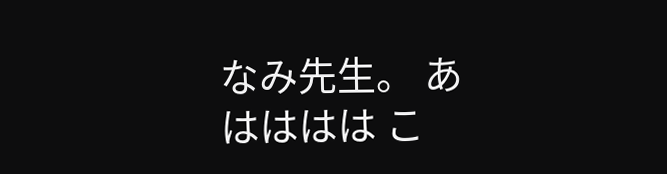なみ先生。 あはははは こ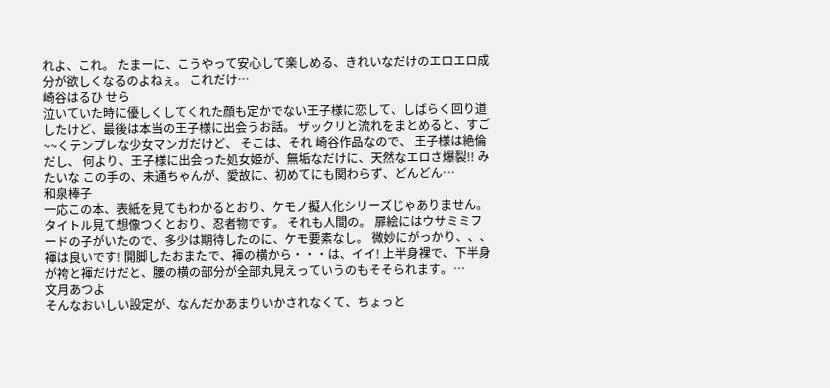れよ、これ。 たまーに、こうやって安心して楽しめる、きれいなだけのエロエロ成分が欲しくなるのよねぇ。 これだけ…
崎谷はるひ せら
泣いていた時に優しくしてくれた顔も定かでない王子様に恋して、しばらく回り道したけど、最後は本当の王子様に出会うお話。 ザックリと流れをまとめると、すご~~くテンプレな少女マンガだけど、 そこは、それ 崎谷作品なので、 王子様は絶倫だし、 何より、王子様に出会った処女姫が、無垢なだけに、天然なエロさ爆裂!! みたいな この手の、未通ちゃんが、愛故に、初めてにも関わらず、どんどん…
和泉棒子
一応この本、表紙を見てもわかるとおり、ケモノ擬人化シリーズじゃありません。 タイトル見て想像つくとおり、忍者物です。 それも人間の。 扉絵にはウサミミフードの子がいたので、多少は期待したのに、ケモ要素なし。 微妙にがっかり、、、 褌は良いです! 開脚したおまたで、褌の横から・・・は、イイ! 上半身裸で、下半身が袴と褌だけだと、腰の横の部分が全部丸見えっていうのもそそられます。…
文月あつよ
そんなおいしい設定が、なんだかあまりいかされなくて、ちょっと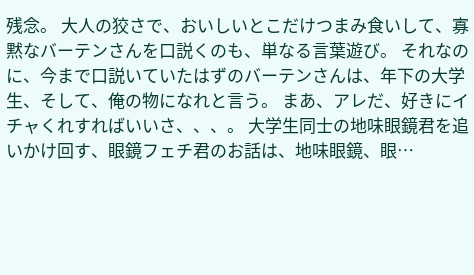残念。 大人の狡さで、おいしいとこだけつまみ食いして、寡黙なバーテンさんを口説くのも、単なる言葉遊び。 それなのに、今まで口説いていたはずのバーテンさんは、年下の大学生、そして、俺の物になれと言う。 まあ、アレだ、好きにイチャくれすればいいさ、、、。 大学生同士の地味眼鏡君を追いかけ回す、眼鏡フェチ君のお話は、地味眼鏡、眼…